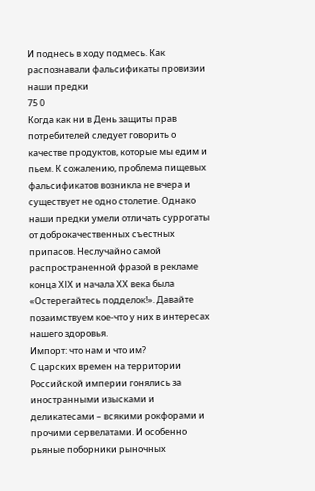И поднесь в ходу подмесь. Как распознавали фальсификаты провизии наши предки
75 0
Когда как ни в День защиты прав потребителей следует говорить о качестве продуктов, которые мы едим и пьем. К сожалению, проблема пищевых фальсификатов возникла не вчера и существует не одно столетие. Однако наши предки умели отличать суррогаты от доброкачественных съестных припасов. Неслучайно самой распространенной фразой в рекламе конца ХІХ и начала ХХ века была «Остерегайтесь подделок!». Давайте позаимствуем кое-что у них в интересах нашего здоровья.
Импорт: что нам и что им?
С царских времен на территории Российской империи гонялись за иностранными изысками и деликатесами – всякими рокфорами и прочими сервелатами. И особенно рьяные поборники рыночных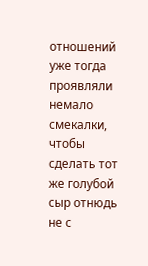отношений уже тогда проявляли немало смекалки, чтобы сделать тот же голубой сыр отнюдь не с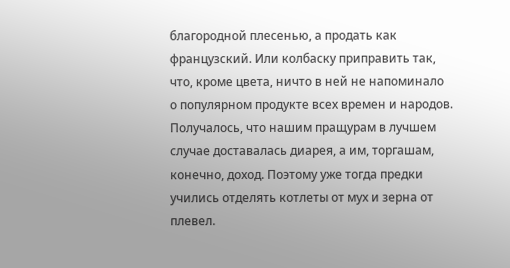благородной плесенью, а продать как французский. Или колбаску приправить так, что, кроме цвета, ничто в ней не напоминало о популярном продукте всех времен и народов. Получалось, что нашим пращурам в лучшем случае доставалась диарея, а им, торгашам, конечно, доход. Поэтому уже тогда предки учились отделять котлеты от мух и зерна от плевел.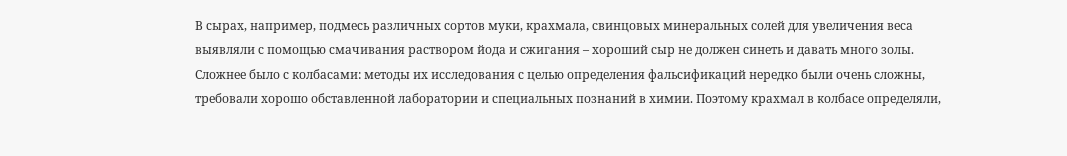В сырах, например, подмесь различных сортов муки, крахмала, свинцовых минеральных солей для увеличения веса выявляли с помощью смачивания раствором йода и сжигания – хороший сыр не должен синеть и давать много золы. Сложнее было с колбасами: методы их исследования с целью определения фальсификаций нередко были очень сложны, требовали хорошо обставленной лаборатории и специальных познаний в химии. Поэтому крахмал в колбасе определяли,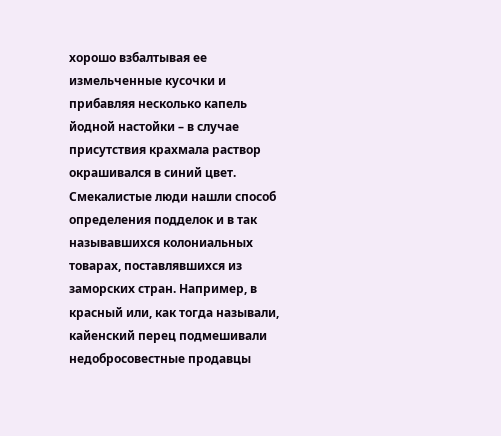хорошо взбалтывая ее измельченные кусочки и прибавляя несколько капель йодной настойки – в случае присутствия крахмала раствор окрашивался в синий цвет.
Смекалистые люди нашли способ определения подделок и в так называвшихся колониальных товарах, поставлявшихся из заморских стран. Например, в красный или, как тогда называли, кайенский перец подмешивали недобросовестные продавцы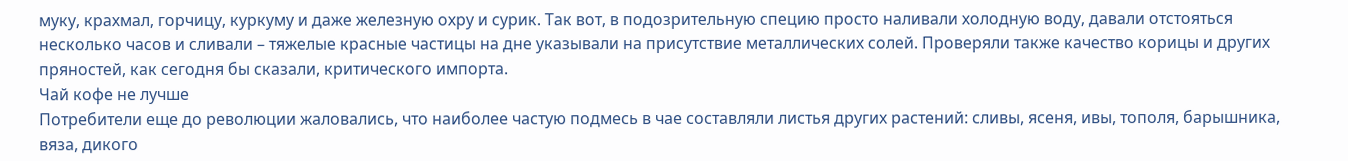муку, крахмал, горчицу, куркуму и даже железную охру и сурик. Так вот, в подозрительную специю просто наливали холодную воду, давали отстояться несколько часов и сливали – тяжелые красные частицы на дне указывали на присутствие металлических солей. Проверяли также качество корицы и других пряностей, как сегодня бы сказали, критического импорта.
Чай кофе не лучше
Потребители еще до революции жаловались, что наиболее частую подмесь в чае составляли листья других растений: сливы, ясеня, ивы, тополя, барышника, вяза, дикого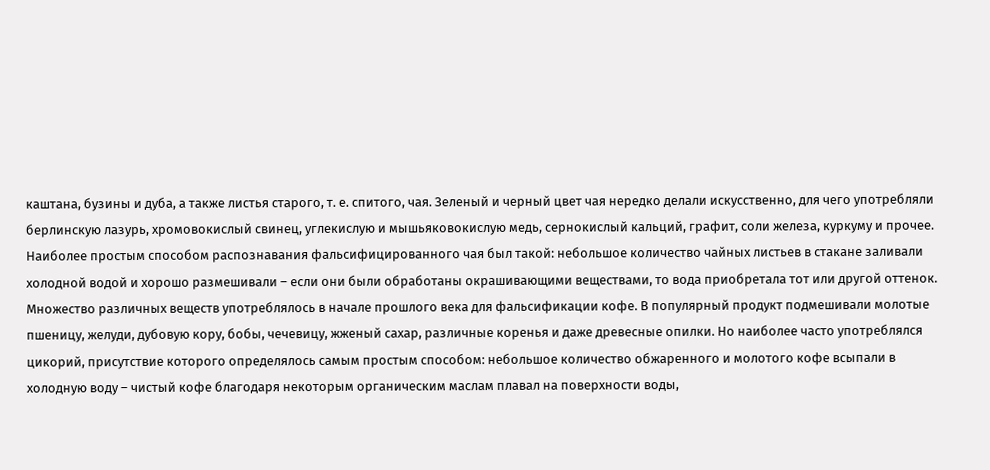каштана, бузины и дуба, а также листья старого, т. е. спитого, чая. Зеленый и черный цвет чая нередко делали искусственно, для чего употребляли берлинскую лазурь, хромовокислый свинец, углекислую и мышьяковокислую медь, сернокислый кальций, графит, соли железа, куркуму и прочее. Наиболее простым способом распознавания фальсифицированного чая был такой: небольшое количество чайных листьев в стакане заливали холодной водой и хорошо размешивали – если они были обработаны окрашивающими веществами, то вода приобретала тот или другой оттенок.
Множество различных веществ употреблялось в начале прошлого века для фальсификации кофе. В популярный продукт подмешивали молотые пшеницу, желуди, дубовую кору, бобы, чечевицу, жженый сахар, различные коренья и даже древесные опилки. Но наиболее часто употреблялся цикорий, присутствие которого определялось самым простым способом: небольшое количество обжаренного и молотого кофе всыпали в холодную воду – чистый кофе благодаря некоторым органическим маслам плавал на поверхности воды,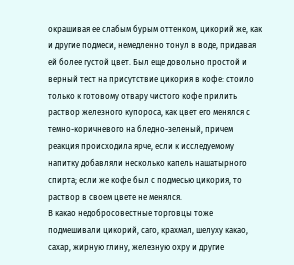окрашивая ее слабым бурым оттенком, цикорий же, как и другие подмеси, немедленно тонул в воде, придавая ей более густой цвет. Был еще довольно простой и верный тест на присутствие цикория в кофе: стоило только к готовому отвару чистого кофе прилить раствор железного купороса, как цвет его менялся с темно-коричневого на бледно-зеленый, причем реакция происходила ярче, если к исследуемому напитку добавляли несколько капель нашатырного спирта; если же кофе был с подмесью цикория, то раствор в своем цвете не менялся.
В какао недобросовестные торговцы тоже подмешивали цикорий, саго, крахмал, шелуху какао, сахар, жирную глину, железную охру и другие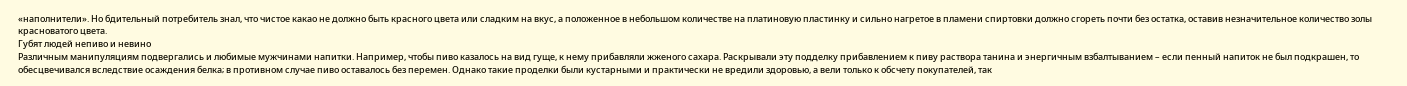«наполнители». Но бдительный потребитель знал, что чистое какао не должно быть красного цвета или сладким на вкус, а положенное в небольшом количестве на платиновую пластинку и сильно нагретое в пламени спиртовки должно сгореть почти без остатка, оставив незначительное количество золы красноватого цвета.
Губят людей непиво и невино
Различным манипуляциям подвергались и любимые мужчинами напитки. Например, чтобы пиво казалось на вид гуще, к нему прибавляли жженого сахара. Раскрывали эту подделку прибавлением к пиву раствора танина и энергичным взбалтыванием – если пенный напиток не был подкрашен, то обесцвечивался вследствие осаждения белка; в противном случае пиво оставалось без перемен. Однако такие проделки были кустарными и практически не вредили здоровью, а вели только к обсчету покупателей, так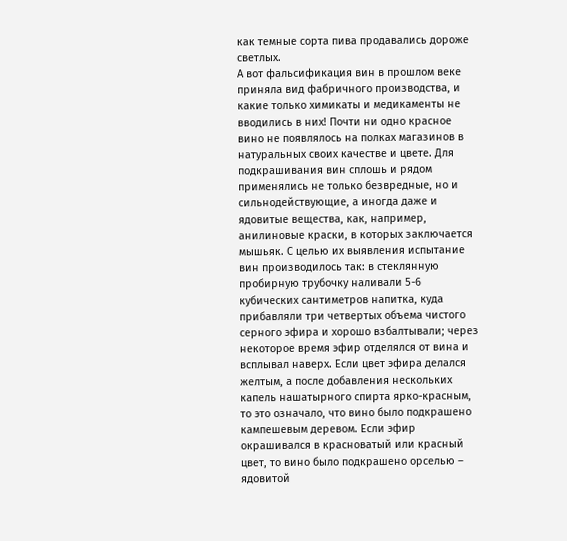как темные сорта пива продавались дороже светлых.
А вот фальсификация вин в прошлом веке приняла вид фабричного производства, и какие только химикаты и медикаменты не вводились в них! Почти ни одно красное вино не появлялось на полках магазинов в натуральных своих качестве и цвете. Для подкрашивания вин сплошь и рядом применялись не только безвредные, но и сильнодействующие, а иногда даже и ядовитые вещества, как, например, анилиновые краски, в которых заключается мышьяк. С целью их выявления испытание вин производилось так: в стеклянную пробирную трубочку наливали 5-6 кубических сантиметров напитка, куда прибавляли три четвертых объема чистого серного эфира и хорошо взбалтывали; через некоторое время эфир отделялся от вина и всплывал наверх. Если цвет эфира делался желтым, а после добавления нескольких капель нашатырного спирта ярко-красным, то это означало, что вино было подкрашено кампешевым деревом. Если эфир окрашивался в красноватый или красный цвет, то вино было подкрашено орселью – ядовитой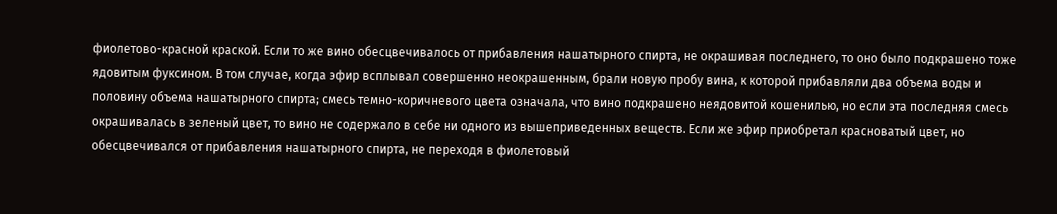фиолетово-красной краской. Если то же вино обесцвечивалось от прибавления нашатырного спирта, не окрашивая последнего, то оно было подкрашено тоже ядовитым фуксином. В том случае, когда эфир всплывал совершенно неокрашенным, брали новую пробу вина, к которой прибавляли два объема воды и половину объема нашатырного спирта; смесь темно-коричневого цвета означала, что вино подкрашено неядовитой кошенилью, но если эта последняя смесь окрашивалась в зеленый цвет, то вино не содержало в себе ни одного из вышеприведенных веществ. Если же эфир приобретал красноватый цвет, но обесцвечивался от прибавления нашатырного спирта, не переходя в фиолетовый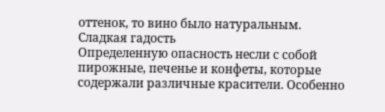оттенок, то вино было натуральным.
Сладкая гадость
Определенную опасность несли с собой пирожные, печенье и конфеты, которые содержали различные красители. Особенно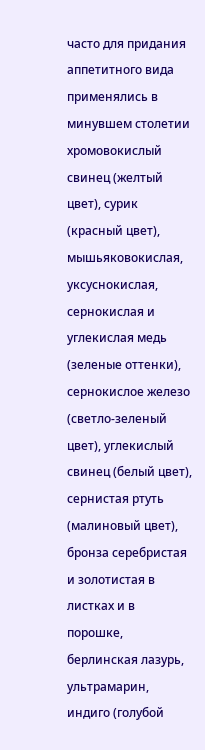часто для придания аппетитного вида применялись в минувшем столетии хромовокислый свинец (желтый цвет), сурик (красный цвет), мышьяковокислая, уксуснокислая, сернокислая и углекислая медь (зеленые оттенки), сернокислое железо (светло-зеленый цвет), углекислый свинец (белый цвет), сернистая ртуть (малиновый цвет), бронза серебристая и золотистая в листках и в порошке, берлинская лазурь, ультрамарин, индиго (голубой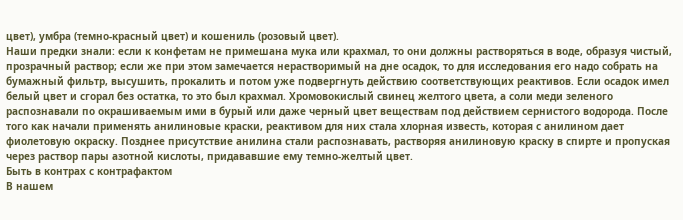цвет), умбра (темно-красный цвет) и кошениль (розовый цвет).
Наши предки знали: если к конфетам не примешана мука или крахмал, то они должны растворяться в воде, образуя чистый, прозрачный раствор; если же при этом замечается нерастворимый на дне осадок, то для исследования его надо собрать на бумажный фильтр, высушить, прокалить и потом уже подвергнуть действию соответствующих реактивов. Если осадок имел белый цвет и сгорал без остатка, то это был крахмал. Хромовокислый свинец желтого цвета, а соли меди зеленого распознавали по окрашиваемым ими в бурый или даже черный цвет веществам под действием сернистого водорода. После того как начали применять анилиновые краски, реактивом для них стала хлорная известь, которая с анилином дает фиолетовую окраску. Позднее присутствие анилина стали распознавать, растворяя анилиновую краску в спирте и пропуская через раствор пары азотной кислоты, придававшие ему темно-желтый цвет.
Быть в контрах с контрафактом
В нашем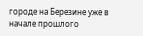городе на Березине уже в начале прошлого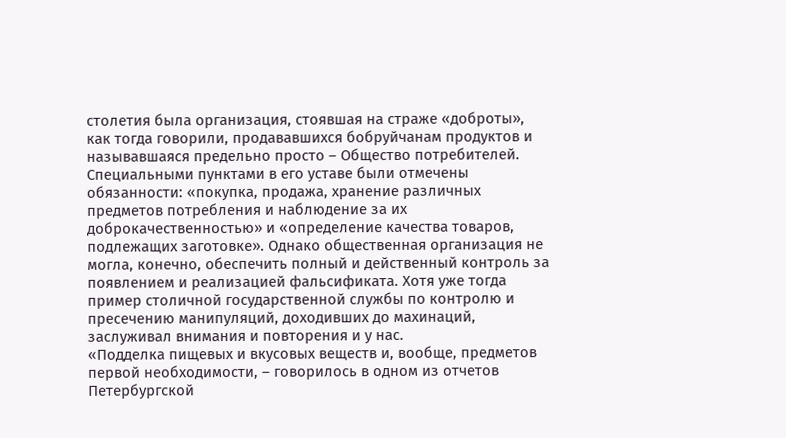столетия была организация, стоявшая на страже «доброты», как тогда говорили, продававшихся бобруйчанам продуктов и называвшаяся предельно просто – Общество потребителей. Специальными пунктами в его уставе были отмечены обязанности: «покупка, продажа, хранение различных предметов потребления и наблюдение за их доброкачественностью» и «определение качества товаров, подлежащих заготовке». Однако общественная организация не могла, конечно, обеспечить полный и действенный контроль за появлением и реализацией фальсификата. Хотя уже тогда пример столичной государственной службы по контролю и пресечению манипуляций, доходивших до махинаций, заслуживал внимания и повторения и у нас.
«Подделка пищевых и вкусовых веществ и, вообще, предметов первой необходимости, – говорилось в одном из отчетов Петербургской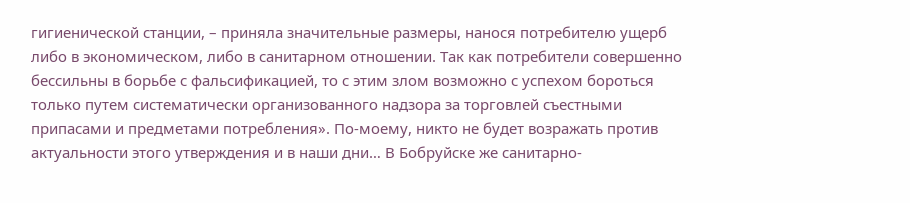гигиенической станции, – приняла значительные размеры, нанося потребителю ущерб либо в экономическом, либо в санитарном отношении. Так как потребители совершенно бессильны в борьбе с фальсификацией, то с этим злом возможно с успехом бороться только путем систематически организованного надзора за торговлей съестными припасами и предметами потребления». По-моему, никто не будет возражать против актуальности этого утверждения и в наши дни… В Бобруйске же санитарно-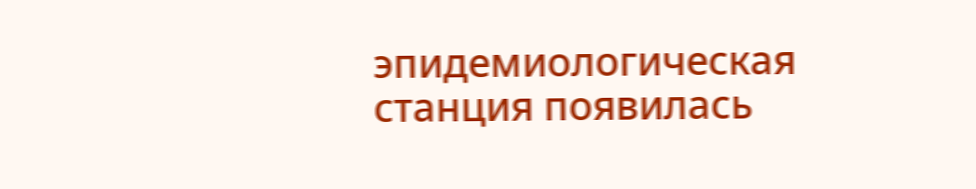эпидемиологическая станция появилась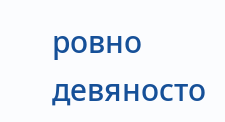ровно девяносто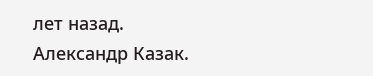лет назад.
Александр Казак.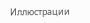Иллюстрации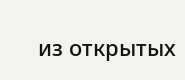из открытых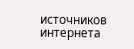источников интернета